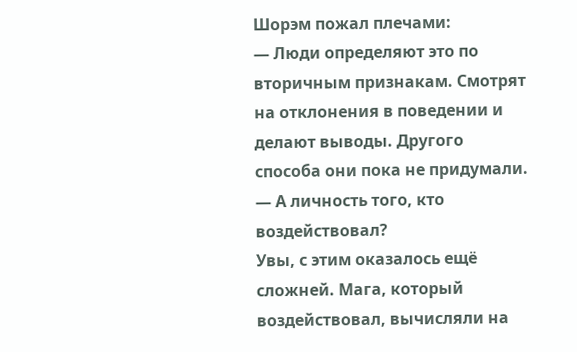Шорэм пожал плечами:
— Люди определяют это по вторичным признакам. Смотрят на отклонения в поведении и делают выводы. Другого способа они пока не придумали.
— А личность того, кто воздействовал?
Увы, с этим оказалось ещё сложней. Мага, который воздействовал, вычисляли на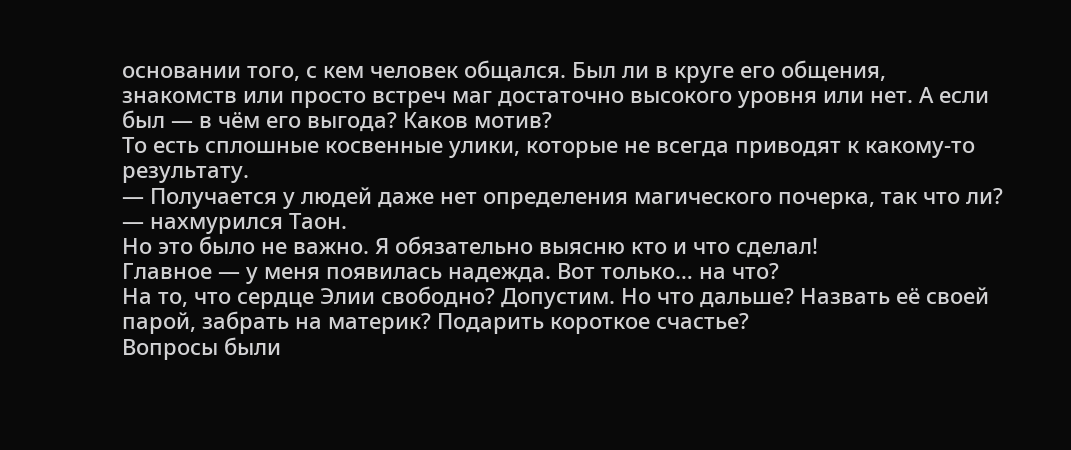основании того, с кем человек общался. Был ли в круге его общения, знакомств или просто встреч маг достаточно высокого уровня или нет. А если был — в чём его выгода? Каков мотив?
То есть сплошные косвенные улики, которые не всегда приводят к какому-то результату.
— Получается у людей даже нет определения магического почерка, так что ли? — нахмурился Таон.
Но это было не важно. Я обязательно выясню кто и что сделал!
Главное — у меня появилась надежда. Вот только… на что?
На то, что сердце Элии свободно? Допустим. Но что дальше? Назвать её своей парой, забрать на материк? Подарить короткое счастье?
Вопросы были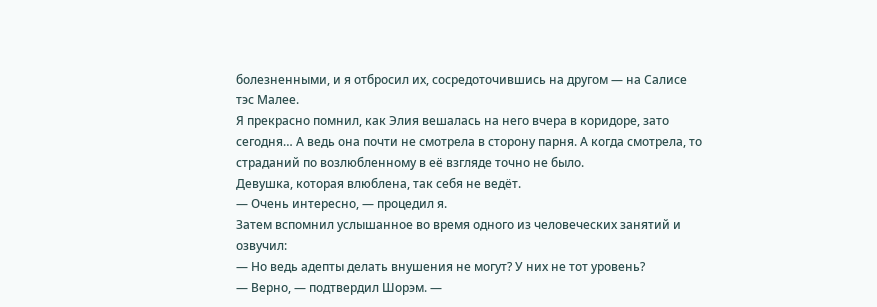болезненными, и я отбросил их, сосредоточившись на другом — на Салисе тэс Малее.
Я прекрасно помнил, как Элия вешалась на него вчера в коридоре, зато сегодня… А ведь она почти не смотрела в сторону парня. А когда смотрела, то страданий по возлюбленному в её взгляде точно не было.
Девушка, которая влюблена, так себя не ведёт.
— Очень интересно, — процедил я.
Затем вспомнил услышанное во время одного из человеческих занятий и озвучил:
— Но ведь адепты делать внушения не могут? У них не тот уровень?
— Верно, — подтвердил Шорэм. —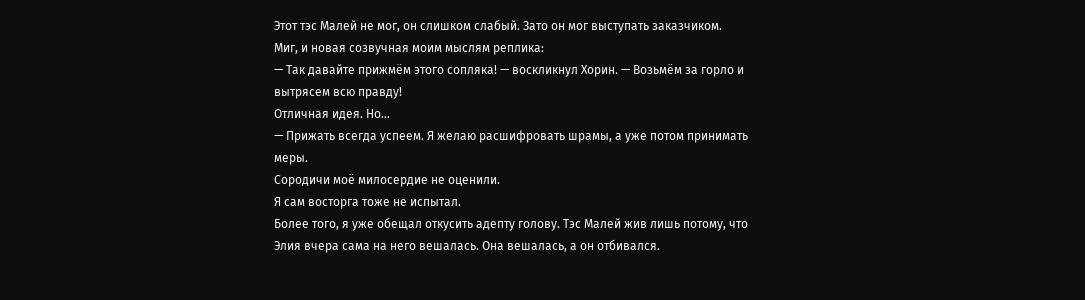Этот тэс Малей не мог, он слишком слабый. Зато он мог выступать заказчиком.
Миг, и новая созвучная моим мыслям реплика:
— Так давайте прижмём этого сопляка! — воскликнул Хорин. — Возьмём за горло и вытрясем всю правду!
Отличная идея. Но…
— Прижать всегда успеем. Я желаю расшифровать шрамы, а уже потом принимать меры.
Сородичи моё милосердие не оценили.
Я сам восторга тоже не испытал.
Более того, я уже обещал откусить адепту голову. Тэс Малей жив лишь потому, что Элия вчера сама на него вешалась. Она вешалась, а он отбивался.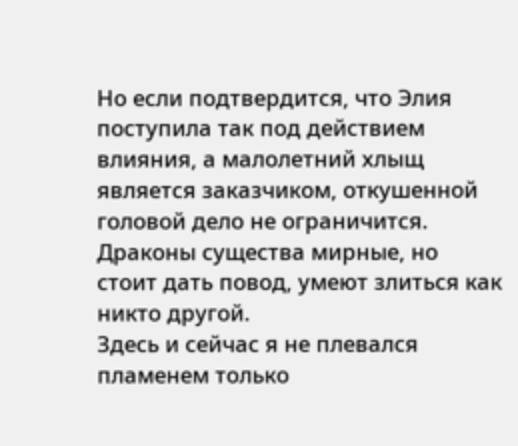Но если подтвердится, что Элия поступила так под действием влияния, а малолетний хлыщ является заказчиком, откушенной головой дело не ограничится. Драконы существа мирные, но стоит дать повод, умеют злиться как никто другой.
Здесь и сейчас я не плевался пламенем только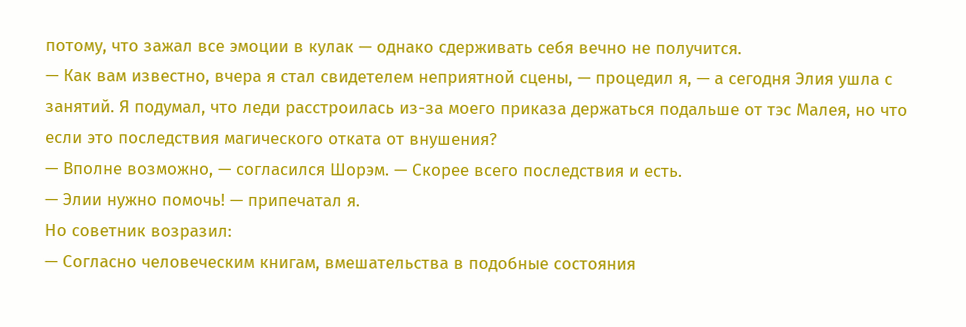потому, что зажал все эмоции в кулак — однако сдерживать себя вечно не получится.
— Как вам известно, вчера я стал свидетелем неприятной сцены, — процедил я, — а сегодня Элия ушла с занятий. Я подумал, что леди расстроилась из-за моего приказа держаться подальше от тэс Малея, но что если это последствия магического отката от внушения?
— Вполне возможно, — согласился Шорэм. — Скорее всего последствия и есть.
— Элии нужно помочь! — припечатал я.
Но советник возразил:
— Согласно человеческим книгам, вмешательства в подобные состояния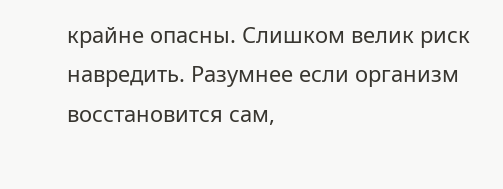крайне опасны. Слишком велик риск навредить. Разумнее если организм восстановится сам,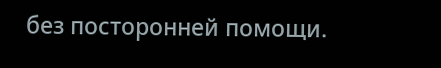без посторонней помощи.